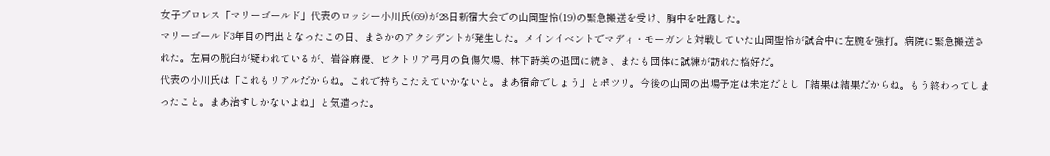女子プロレス「マリーゴールド」代表のロッシー小川氏(69)が28日新宿大会での山岡聖怜(19)の緊急搬送を受け、胸中を吐露した。
マリーゴールド3年目の門出となったこの日、まさかのアクシデントが発生した。メインイベントでマディ・モーガンと対戦していた山岡聖怜が試合中に左腕を強打。病院に緊急搬送された。左肩の脱臼が疑われているが、岩谷麻優、ビクトリア弓月の負傷欠場、林下詩美の退団に続き、またも団体に試練が訪れた格好だ。
代表の小川氏は「これもリアルだからね。これで持ちこたえていかないと。まあ宿命でしょう」とポツリ。今後の山岡の出場予定は未定だとし「結果は結果だからね。もう終わってしまったこと。まあ治すしかないよね」と気遣った。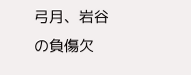弓月、岩谷の負傷欠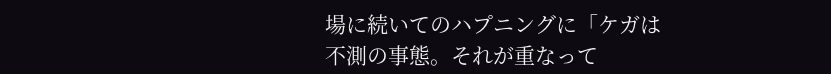場に続いてのハプニングに「ケガは不測の事態。それが重なって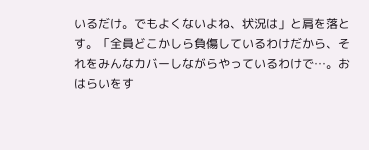いるだけ。でもよくないよね、状況は」と肩を落とす。「全員どこかしら負傷しているわけだから、それをみんなカバーしながらやっているわけで…。おはらいをす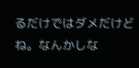るだけではダメだけどね。なんかしな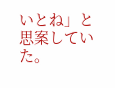いとね」と思案していた。